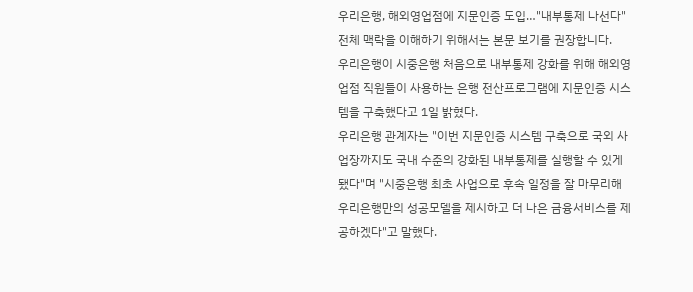우리은행, 해외영업점에 지문인증 도입…"내부통제 나선다"
전체 맥락을 이해하기 위해서는 본문 보기를 권장합니다.
우리은행이 시중은행 처음으로 내부통제 강화를 위해 해외영업점 직원들이 사용하는 은행 전산프로그램에 지문인증 시스템을 구축했다고 1일 밝혔다.
우리은행 관계자는 "이번 지문인증 시스템 구축으로 국외 사업장까지도 국내 수준의 강화된 내부통제를 실행할 수 있게 됐다"며 "시중은행 최초 사업으로 후속 일정을 잘 마무리해 우리은행만의 성공모델을 제시하고 더 나은 금융서비스를 제공하겠다"고 말했다.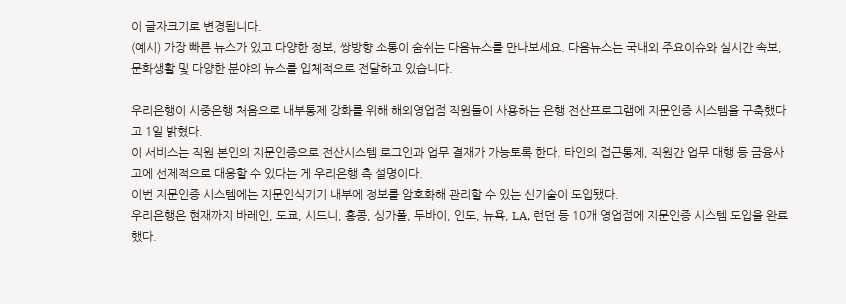이 글자크기로 변경됩니다.
(예시) 가장 빠른 뉴스가 있고 다양한 정보, 쌍방향 소통이 숨쉬는 다음뉴스를 만나보세요. 다음뉴스는 국내외 주요이슈와 실시간 속보, 문화생활 및 다양한 분야의 뉴스를 입체적으로 전달하고 있습니다.

우리은행이 시중은행 처음으로 내부통제 강화를 위해 해외영업점 직원들이 사용하는 은행 전산프로그램에 지문인증 시스템을 구축했다고 1일 밝혔다.
이 서비스는 직원 본인의 지문인증으로 전산시스템 로그인과 업무 결재가 가능토록 한다. 타인의 접근통제, 직원간 업무 대행 등 금융사고에 선제적으로 대응할 수 있다는 게 우리은행 측 설명이다.
이번 지문인증 시스템에는 지문인식기기 내부에 정보를 암호화해 관리할 수 있는 신기술이 도입됐다.
우리은행은 현재까지 바레인, 도쿄, 시드니, 홍콩, 싱가폴, 두바이, 인도, 뉴욕, LA, 런던 등 10개 영업점에 지문인증 시스템 도입을 완료했다.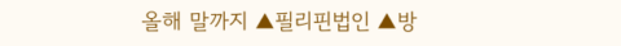올해 말까지 ▲필리핀법인 ▲방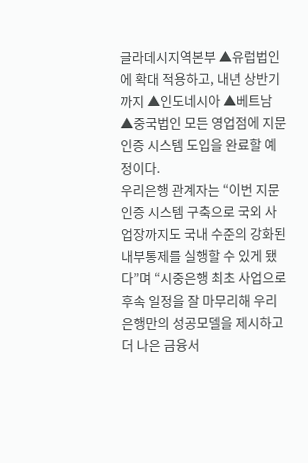글라데시지역본부 ▲유럽법인에 확대 적용하고, 내년 상반기까지 ▲인도네시아 ▲베트남 ▲중국법인 모든 영업점에 지문인증 시스템 도입을 완료할 예정이다.
우리은행 관계자는 “이번 지문인증 시스템 구축으로 국외 사업장까지도 국내 수준의 강화된 내부통제를 실행할 수 있게 됐다”며 “시중은행 최초 사업으로 후속 일정을 잘 마무리해 우리은행만의 성공모델을 제시하고 더 나은 금융서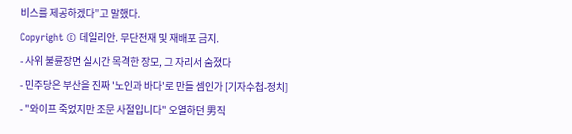비스를 제공하겠다”고 말했다.
Copyright © 데일리안. 무단전재 및 재배포 금지.
- 사위 불륜장면 실시간 목격한 장모, 그 자리서 숨졌다
- 민주당은 부산을 진짜 '노인과 바다'로 만들 셈인가 [기자수첩-정치]
- "와이프 죽었지만 조문 사절입니다" 오열하던 男직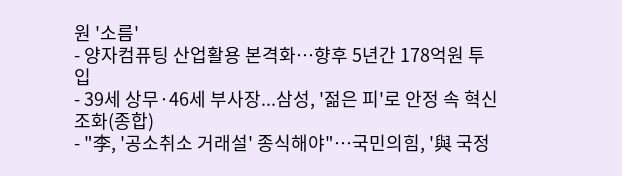원 '소름'
- 양자컴퓨팅 산업활용 본격화…향후 5년간 178억원 투입
- 39세 상무·46세 부사장...삼성, '젊은 피'로 안정 속 혁신 조화(종합)
- "李, '공소취소 거래설' 종식해야"…국민의힘, '與 국정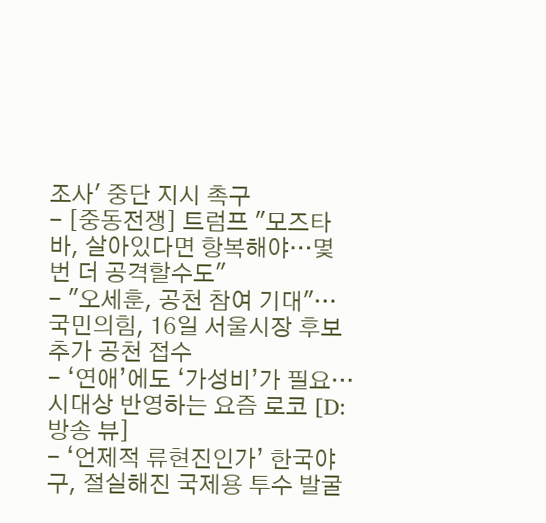조사' 중단 지시 촉구
- [중동전쟁] 트럼프 "모즈타바, 살아있다면 항복해야…몇 번 더 공격할수도"
- "오세훈, 공천 참여 기대"…국민의힘, 16일 서울시장 후보 추가 공천 접수
- ‘연애’에도 ‘가성비’가 필요…시대상 반영하는 요즘 로코 [D:방송 뷰]
- ‘언제적 류현진인가’ 한국야구, 절실해진 국제용 투수 발굴